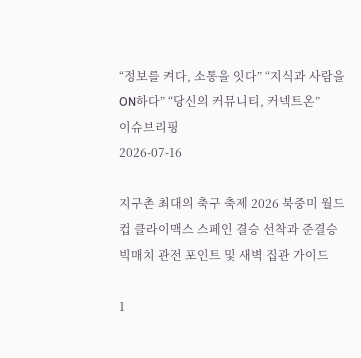“정보를 켜다, 소통을 잇다” “지식과 사람을 ON하다” “당신의 커뮤니티, 커넥트온”
이슈브리핑
2026-07-16

지구촌 최대의 축구 축제 2026 북중미 월드컵 클라이맥스 스페인 결승 선착과 준결승 빅매치 관전 포인트 및 새벽 집관 가이드

1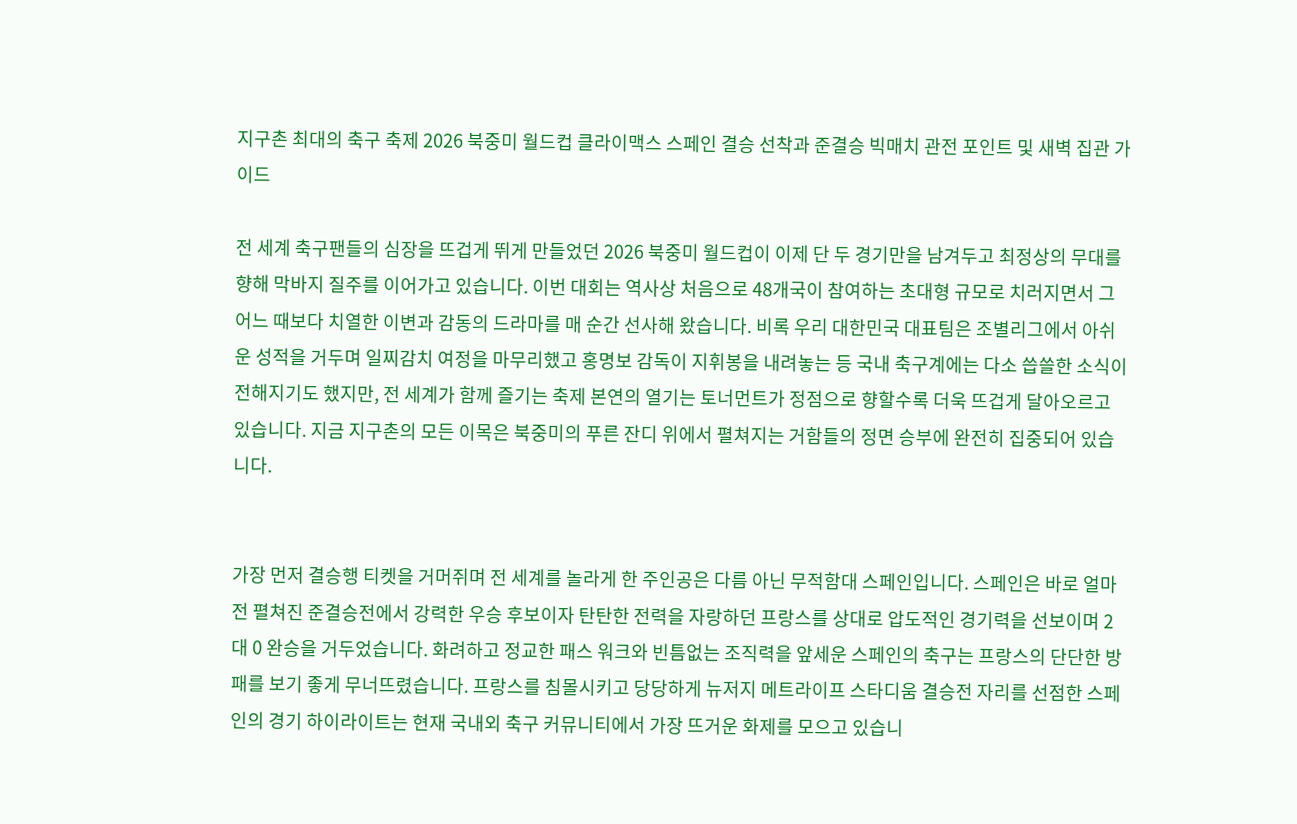지구촌 최대의 축구 축제 2026 북중미 월드컵 클라이맥스 스페인 결승 선착과 준결승 빅매치 관전 포인트 및 새벽 집관 가이드

전 세계 축구팬들의 심장을 뜨겁게 뛰게 만들었던 2026 북중미 월드컵이 이제 단 두 경기만을 남겨두고 최정상의 무대를 향해 막바지 질주를 이어가고 있습니다. 이번 대회는 역사상 처음으로 48개국이 참여하는 초대형 규모로 치러지면서 그 어느 때보다 치열한 이변과 감동의 드라마를 매 순간 선사해 왔습니다. 비록 우리 대한민국 대표팀은 조별리그에서 아쉬운 성적을 거두며 일찌감치 여정을 마무리했고 홍명보 감독이 지휘봉을 내려놓는 등 국내 축구계에는 다소 씁쓸한 소식이 전해지기도 했지만, 전 세계가 함께 즐기는 축제 본연의 열기는 토너먼트가 정점으로 향할수록 더욱 뜨겁게 달아오르고 있습니다. 지금 지구촌의 모든 이목은 북중미의 푸른 잔디 위에서 펼쳐지는 거함들의 정면 승부에 완전히 집중되어 있습니다.


가장 먼저 결승행 티켓을 거머쥐며 전 세계를 놀라게 한 주인공은 다름 아닌 무적함대 스페인입니다. 스페인은 바로 얼마 전 펼쳐진 준결승전에서 강력한 우승 후보이자 탄탄한 전력을 자랑하던 프랑스를 상대로 압도적인 경기력을 선보이며 2대 0 완승을 거두었습니다. 화려하고 정교한 패스 워크와 빈틈없는 조직력을 앞세운 스페인의 축구는 프랑스의 단단한 방패를 보기 좋게 무너뜨렸습니다. 프랑스를 침몰시키고 당당하게 뉴저지 메트라이프 스타디움 결승전 자리를 선점한 스페인의 경기 하이라이트는 현재 국내외 축구 커뮤니티에서 가장 뜨거운 화제를 모으고 있습니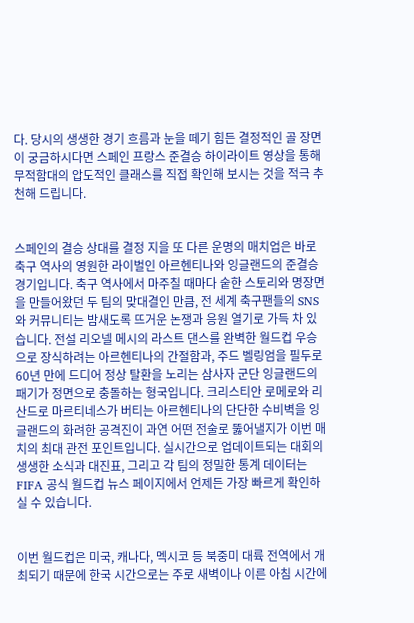다. 당시의 생생한 경기 흐름과 눈을 떼기 힘든 결정적인 골 장면이 궁금하시다면 스페인 프랑스 준결승 하이라이트 영상을 통해 무적함대의 압도적인 클래스를 직접 확인해 보시는 것을 적극 추천해 드립니다.


스페인의 결승 상대를 결정 지을 또 다른 운명의 매치업은 바로 축구 역사의 영원한 라이벌인 아르헨티나와 잉글랜드의 준결승 경기입니다. 축구 역사에서 마주칠 때마다 숱한 스토리와 명장면을 만들어왔던 두 팀의 맞대결인 만큼, 전 세계 축구팬들의 SNS와 커뮤니티는 밤새도록 뜨거운 논쟁과 응원 열기로 가득 차 있습니다. 전설 리오넬 메시의 라스트 댄스를 완벽한 월드컵 우승으로 장식하려는 아르헨티나의 간절함과, 주드 벨링엄을 필두로 60년 만에 드디어 정상 탈환을 노리는 삼사자 군단 잉글랜드의 패기가 정면으로 충돌하는 형국입니다. 크리스티안 로메로와 리산드로 마르티네스가 버티는 아르헨티나의 단단한 수비벽을 잉글랜드의 화려한 공격진이 과연 어떤 전술로 뚫어낼지가 이번 매치의 최대 관전 포인트입니다. 실시간으로 업데이트되는 대회의 생생한 소식과 대진표, 그리고 각 팀의 정밀한 통계 데이터는 FIFA 공식 월드컵 뉴스 페이지에서 언제든 가장 빠르게 확인하실 수 있습니다.


이번 월드컵은 미국, 캐나다, 멕시코 등 북중미 대륙 전역에서 개최되기 때문에 한국 시간으로는 주로 새벽이나 이른 아침 시간에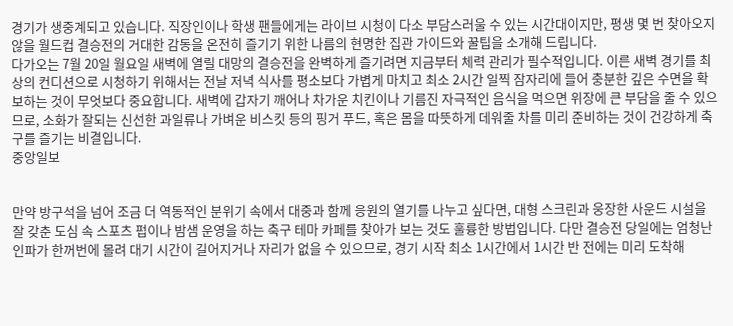경기가 생중계되고 있습니다. 직장인이나 학생 팬들에게는 라이브 시청이 다소 부담스러울 수 있는 시간대이지만, 평생 몇 번 찾아오지 않을 월드컵 결승전의 거대한 감동을 온전히 즐기기 위한 나름의 현명한 집관 가이드와 꿀팁을 소개해 드립니다.
다가오는 7월 20일 월요일 새벽에 열릴 대망의 결승전을 완벽하게 즐기려면 지금부터 체력 관리가 필수적입니다. 이른 새벽 경기를 최상의 컨디션으로 시청하기 위해서는 전날 저녁 식사를 평소보다 가볍게 마치고 최소 2시간 일찍 잠자리에 들어 충분한 깊은 수면을 확보하는 것이 무엇보다 중요합니다. 새벽에 갑자기 깨어나 차가운 치킨이나 기름진 자극적인 음식을 먹으면 위장에 큰 부담을 줄 수 있으므로, 소화가 잘되는 신선한 과일류나 가벼운 비스킷 등의 핑거 푸드, 혹은 몸을 따뜻하게 데워줄 차를 미리 준비하는 것이 건강하게 축구를 즐기는 비결입니다.
중앙일보


만약 방구석을 넘어 조금 더 역동적인 분위기 속에서 대중과 함께 응원의 열기를 나누고 싶다면, 대형 스크린과 웅장한 사운드 시설을 잘 갖춘 도심 속 스포츠 펍이나 밤샘 운영을 하는 축구 테마 카페를 찾아가 보는 것도 훌륭한 방법입니다. 다만 결승전 당일에는 엄청난 인파가 한꺼번에 몰려 대기 시간이 길어지거나 자리가 없을 수 있으므로, 경기 시작 최소 1시간에서 1시간 반 전에는 미리 도착해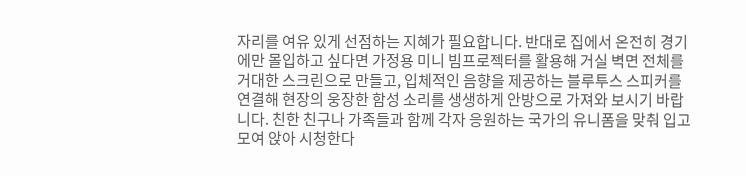자리를 여유 있게 선점하는 지혜가 필요합니다. 반대로 집에서 온전히 경기에만 몰입하고 싶다면 가정용 미니 빔프로젝터를 활용해 거실 벽면 전체를 거대한 스크린으로 만들고, 입체적인 음향을 제공하는 블루투스 스피커를 연결해 현장의 웅장한 함성 소리를 생생하게 안방으로 가져와 보시기 바랍니다. 친한 친구나 가족들과 함께 각자 응원하는 국가의 유니폼을 맞춰 입고 모여 앉아 시청한다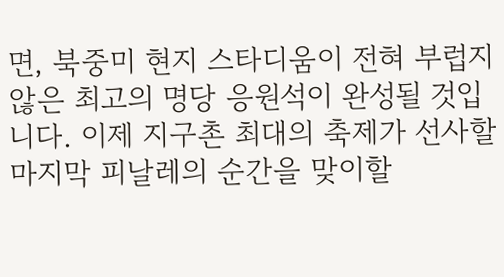면, 북중미 현지 스타디움이 전혀 부럽지 않은 최고의 명당 응원석이 완성될 것입니다. 이제 지구촌 최대의 축제가 선사할 마지막 피날레의 순간을 맞이할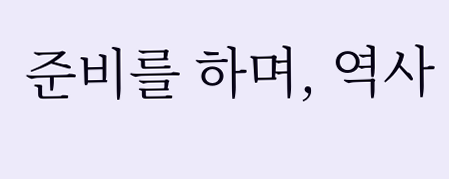준비를 하며, 역사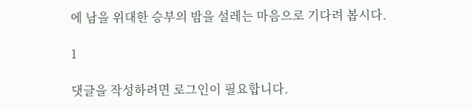에 남을 위대한 승부의 밤을 설레는 마음으로 기다려 봅시다.

1

댓글을 작성하려면 로그인이 필요합니다.